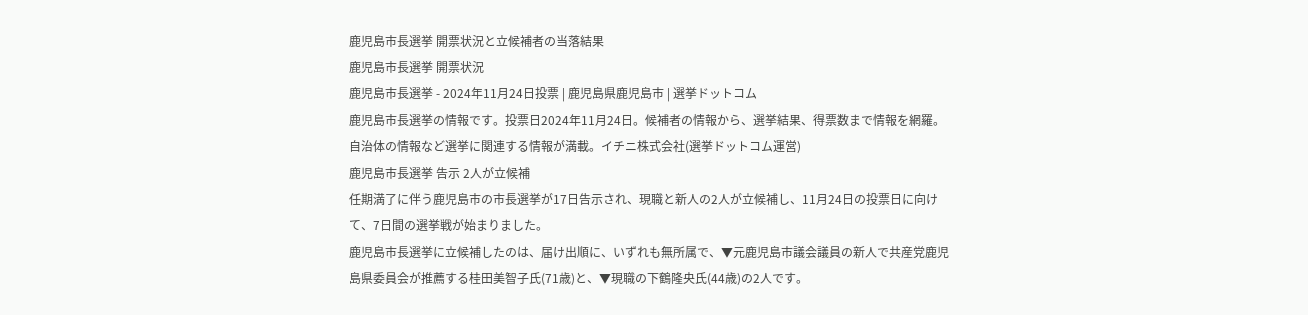鹿児島市長選挙 開票状況と立候補者の当落結果
鹿児島市長選挙 開票状況
鹿児島市長選挙 - 2024年11月24日投票 | 鹿児島県鹿児島市 | 選挙ドットコム
鹿児島市長選挙の情報です。投票日2024年11月24日。候補者の情報から、選挙結果、得票数まで情報を網羅。自治体の情報など選挙に関連する情報が満載。イチニ株式会社(選挙ドットコム運営)
鹿児島市長選挙 告示 2人が立候補
任期満了に伴う鹿児島市の市長選挙が17日告示され、現職と新人の2人が立候補し、11月24日の投票日に向けて、7日間の選挙戦が始まりました。
鹿児島市長選挙に立候補したのは、届け出順に、いずれも無所属で、▼元鹿児島市議会議員の新人で共産党鹿児島県委員会が推薦する桂田美智子氏(71歳)と、▼現職の下鶴隆央氏(44歳)の2人です。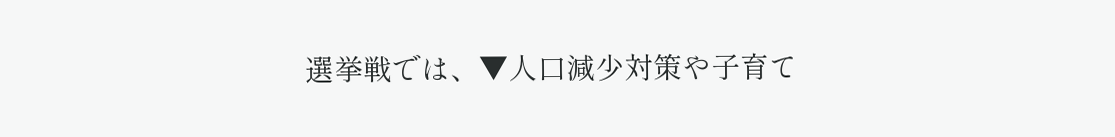選挙戦では、▼人口減少対策や子育て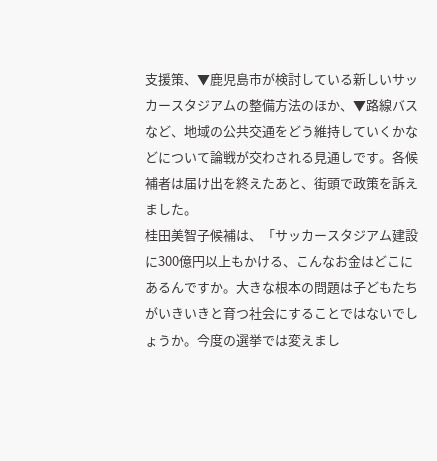支援策、▼鹿児島市が検討している新しいサッカースタジアムの整備方法のほか、▼路線バスなど、地域の公共交通をどう維持していくかなどについて論戦が交わされる見通しです。各候補者は届け出を終えたあと、街頭で政策を訴えました。
桂田美智子候補は、「サッカースタジアム建設に300億円以上もかける、こんなお金はどこにあるんですか。大きな根本の問題は子どもたちがいきいきと育つ社会にすることではないでしょうか。今度の選挙では変えまし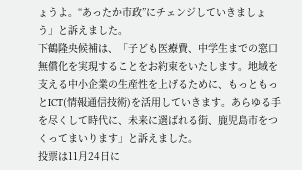ょうよ。“あったか市政”にチェンジしていきましょう」と訴えました。
下鶴隆央候補は、「子ども医療費、中学生までの窓口無償化を実現することをお約束をいたします。地域を支える中小企業の生産性を上げるために、もっともっとICT(情報通信技術)を活用していきます。あらゆる手を尽くして時代に、未来に選ばれる街、鹿児島市をつくってまいります」と訴えました。
投票は11月24日に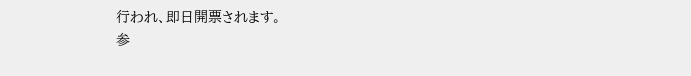行われ、即日開票されます。
参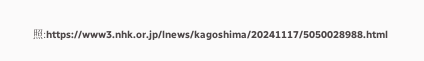照:https://www3.nhk.or.jp/lnews/kagoshima/20241117/5050028988.html